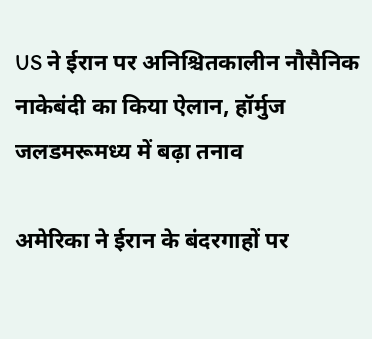US ने ईरान पर अनिश्चितकालीन नौसैनिक नाकेबंदी का किया ऐलान, हॉर्मुज जलडमरूमध्य में बढ़ा तनाव

अमेरिका ने ईरान के बंदरगाहों पर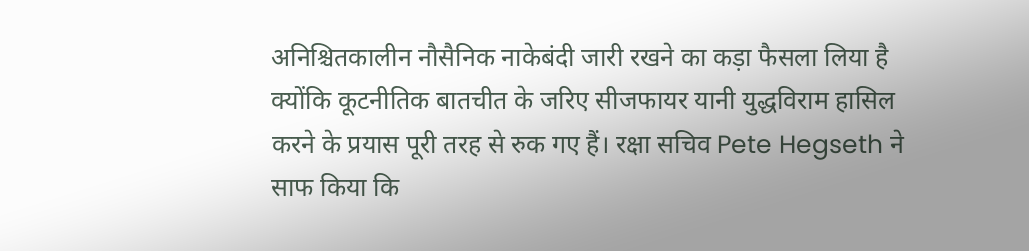अनिश्चितकालीन नौसैनिक नाकेबंदी जारी रखने का कड़ा फैसला लिया है क्योंकि कूटनीतिक बातचीत के जरिए सीजफायर यानी युद्धविराम हासिल करने के प्रयास पूरी तरह से रुक गए हैं। रक्षा सचिव Pete Hegseth ने साफ किया कि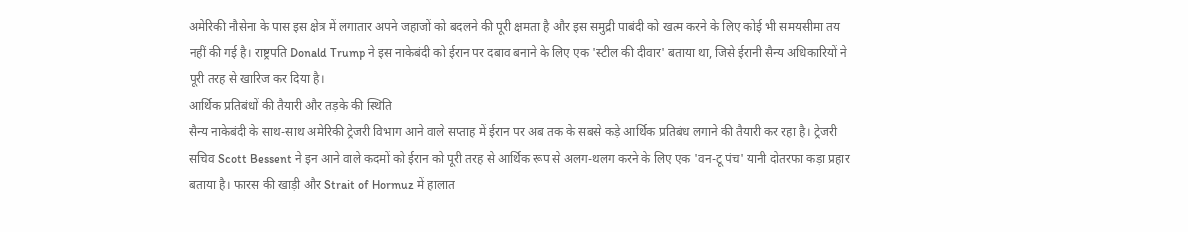अमेरिकी नौसेना के पास इस क्षेत्र में लगातार अपने जहाजों को बदलने की पूरी क्षमता है और इस समुद्री पाबंदी को खत्म करने के लिए कोई भी समयसीमा तय नहीं की गई है। राष्ट्रपति Donald Trump ने इस नाकेबंदी को ईरान पर दबाव बनाने के लिए एक 'स्टील की दीवार' बताया था, जिसे ईरानी सैन्य अधिकारियों ने पूरी तरह से खारिज कर दिया है।
आर्थिक प्रतिबंधों की तैयारी और तड़के की स्थिति
सैन्य नाकेबंदी के साथ-साथ अमेरिकी ट्रेजरी विभाग आने वाले सप्ताह में ईरान पर अब तक के सबसे कड़े आर्थिक प्रतिबंध लगाने की तैयारी कर रहा है। ट्रेजरी सचिव Scott Bessent ने इन आने वाले कदमों को ईरान को पूरी तरह से आर्थिक रूप से अलग-थलग करने के लिए एक 'वन-टू पंच' यानी दोतरफा कड़ा प्रहार बताया है। फारस की खाड़ी और Strait of Hormuz में हालात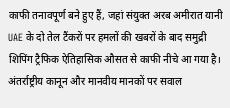काफी तनावपूर्ण बने हुए हैं, जहां संयुक्त अरब अमीरात यानी UAE के दो तेल टैंकरों पर हमलों की खबरों के बाद समुद्री शिपिंग ट्रैफिक ऐतिहासिक औसत से काफी नीचे आ गया है।
अंतर्राष्ट्रीय कानून और मानवीय मानकों पर सवाल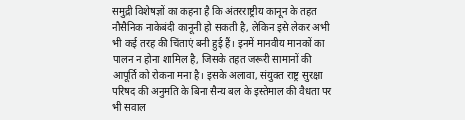समुद्री विशेषज्ञों का कहना है कि अंतरराष्ट्रीय कानून के तहत नौसैनिक नाकेबंदी कानूनी हो सकती है, लेकिन इसे लेकर अभी भी कई तरह की चिंताएं बनी हुई हैं। इनमें मानवीय मानकों का पालन न होना शामिल है, जिसके तहत जरूरी सामानों की आपूर्ति को रोकना मना है। इसके अलावा, संयुक्त राष्ट्र सुरक्षा परिषद की अनुमति के बिना सैन्य बल के इस्तेमाल की वैधता पर भी सवाल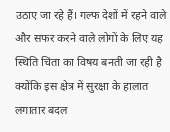उठाए जा रहे हैं। गल्फ देशों में रहने वाले और सफर करने वाले लोगों के लिए यह स्थिति चिंता का विषय बनती जा रही है क्योंकि इस क्षेत्र में सुरक्षा के हालात लगातार बदल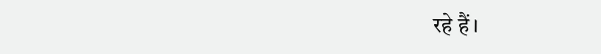रहे हैं।